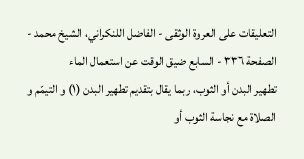التعليقات على العروة الوثقى - الفاضل اللنكراني، الشيخ محمد - الصفحة ٣٣٦ - السابع ضيق الوقت عن استعمال الماء
تطهير البدن أو الثوب، ربما يقال بتقديم تطهير البدن (١) و التيمّم و الصلاة مع نجاسة الثوب أو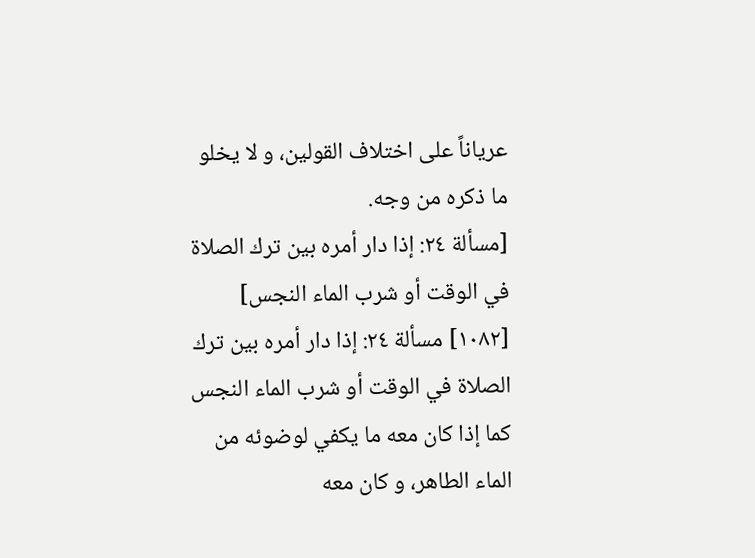عرياناً على اختلاف القولين، و لا يخلو ما ذكره من وجه.
[مسألة ٢٤: إذا دار أمره بين ترك الصلاة في الوقت أو شرب الماء النجس]
[١٠٨٢] مسألة ٢٤: إذا دار أمره بين ترك الصلاة في الوقت أو شرب الماء النجس كما إذا كان معه ما يكفي لوضوئه من الماء الطاهر، و كان معه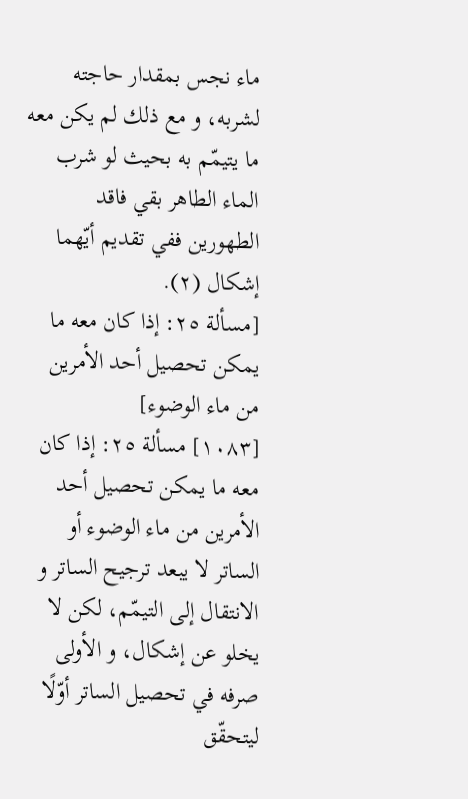ماء نجس بمقدار حاجته لشربه، و مع ذلك لم يكن معه ما يتيمّم به بحيث لو شرب الماء الطاهر بقي فاقد الطهورين ففي تقديم أيّهما إشكال (٢).
[مسألة ٢٥: إذا كان معه ما يمكن تحصيل أحد الأمرين من ماء الوضوء]
[١٠٨٣] مسألة ٢٥: إذا كان معه ما يمكن تحصيل أحد الأمرين من ماء الوضوء أو الساتر لا يبعد ترجيح الساتر و الانتقال إلى التيمّم، لكن لا يخلو عن إشكال، و الأولى صرفه في تحصيل الساتر أوّلًا ليتحقّق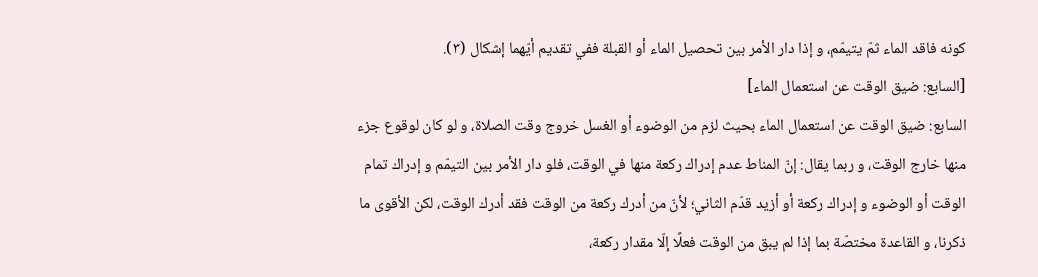كونه فاقد الماء ثمّ يتيمّم، و إذا دار الأمر بين تحصيل الماء أو القبلة ففي تقديم أيّهما إشكال (٣).
[السابع: ضيق الوقت عن استعمال الماء]
السابع: ضيق الوقت عن استعمال الماء بحيث لزم من الوضوء أو الغسل خروج وقت الصلاة، و لو كان لوقوع جزء منها خارج الوقت، و ربما يقال: إنّ المناط عدم إدراك ركعة منها في الوقت، فلو دار الأمر بين التيمّم و إدراك تمام الوقت أو الوضوء و إدراك ركعة أو أزيد قدّم الثاني؛ لأنّ من أدرك ركعة من الوقت فقد أدرك الوقت، لكن الأقوى ما ذكرنا، و القاعدة مختصّة بما إذا لم يبق من الوقت فعلًا إلّا مقدار ركعة،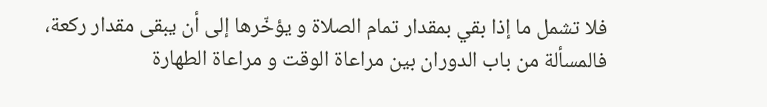فلا تشمل ما إذا بقي بمقدار تمام الصلاة و يؤخّرها إلى أن يبقى مقدار ركعة، فالمسألة من باب الدوران بين مراعاة الوقت و مراعاة الطهارة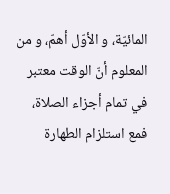المائيّة، و الأوّل أهمّ، و من المعلوم أنّ الوقت معتبر في تمام أجزاء الصلاة، فمع استلزام الطهارة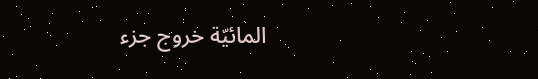المائيّة خروج جزء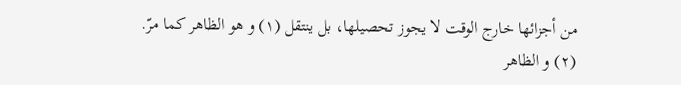من أجزائها خارج الوقت لا يجوز تحصيلها، بل ينتقل (١) و هو الظاهر كما مرّ.
(٢) و الظاهر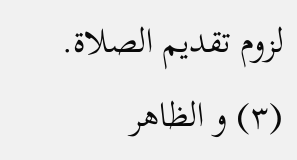لزوم تقديم الصلاة.
(٣) و الظاهر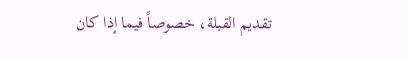تقديم القبلة، خصوصاً فيما إذا كان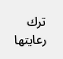ترك رعايتها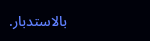بالاستدبار.